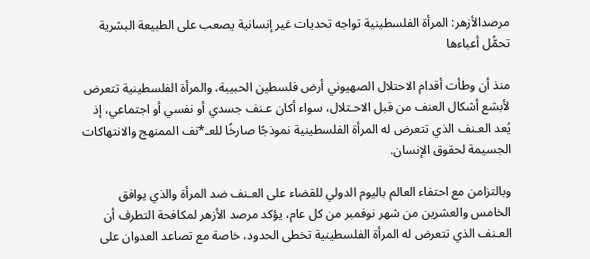مرصدالأزهر: المرأة الفلسطينية تواجه تحديات غير إنسانية يصعب على الطبيعة البشرية تحمُّل أعباءها

منذ أن وطأت أقدام الاحتلال الصهيوني أرض فلسطين الحبيبة، والمرأة الفلسطينية تتعرض لأبشع أشكال العنف من قبل الاحـتلال، سواء أكان عـنف جسدي أو نفسي أو اجتماعي، إذ يُعد العـنف الذي تتعرض له المرأة الفلسطينية نموذجًا صارخًا للعـ*نف الممنهج والانتهاكات الجسيمة لحقوق الإنسان.

وبالتزامن مع احتفاء العالم باليوم الدولي للقضاء على العـنف ضد المرأة والذي يوافق الخامس والعشرين من شهر نوفمبر من كل عام، يؤكد مرصد الأزهر لمكافحة التطرف أن العـنف الذي تتعرض له المرأة الفلسطينية تخطى الحدود، خاصة مع تصاعد العدوان على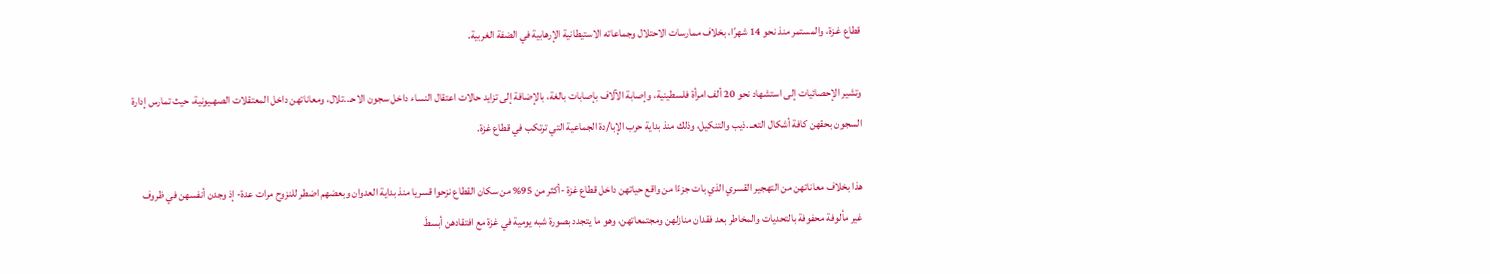قطاع غـزة، والمستمر منذ نحو 14 شهرًا، بخلاف ممارسات الاحتلال وجماعاته الاستيطانية الإرهابية في الضفة الغربية.

وتشير الإحصائيات إلى استشهاد نحو 20 ألف امرأة فلسطينية، وإصابة الآلاف بإصابات بالغة، بالإضافة إلى تزايد حالات اعتقال النساء داخل سجون الاحـ..تلال، ومعاناتهن داخل المعتقلات الصهـيونية، حيث تمارس إدارة السجون بحقهن كافة أشكال التعـ..ذيب والتنكيل، وذلك منذ بداية حرب الإبا/دة الجماعية التي ترتكب في قطاع غزة.

هذا بخلاف معاناتهن من التهجير القسري الذي بات جزءًا من واقع حياتهن داخل قطاع غزة -أكثر من 95% من سكان القطاع نزحوا قسريا منذ بداية العدوان وبعضهم اضطر للنزوح مرات عدة- إذ وجدن أنفسهن في ظروف غير مألوفة محفوفة بالتحديات والمخاطر بعد فقدان منازلهن ومجتمعاتهن، وهو ما يتجدد بصورة شبه يومية في غزة مع افتقادهن أبسطَ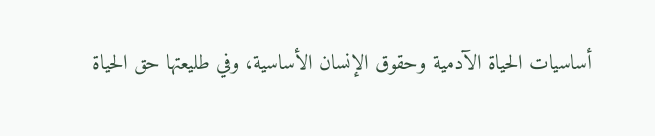أساسيات الحياة الآدمية وحقوق الإنسان الأساسية، وفي طليعتها حق الحياة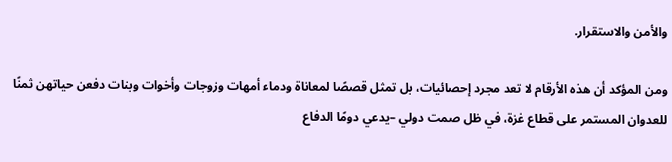والأمن والاستقرار.

ومن المؤكد أن هذه الأرقام لا تعد مجرد إحصائيات، بل تمثل قصصًا لمعاناة ودماء أمهات وزوجات وأخوات وبنات دفعن حياتهن ثمنًا للعدوان المستمر على قطاع غزة، في ظل صمت دولي –يدعي دومًا الدفاع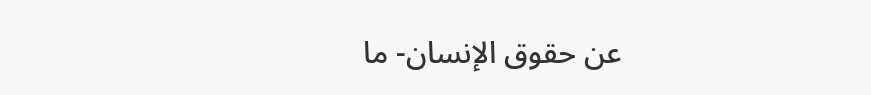عن حقوق الإنسان- ما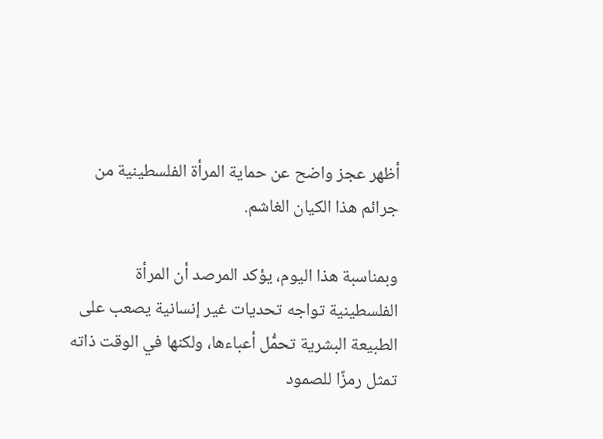أظهر عجز واضح عن حماية المرأة الفلسطينية من جرائم هذا الكيان الغاشم.

وبمناسبة هذا اليوم، يؤكد المرصد أن المرأة الفلسطينية تواجه تحديات غير إنسانية يصعب على الطبيعة البشرية تحمُّل أعباءها، ولكنها في الوقت ذاته تمثل رمزًا للصمود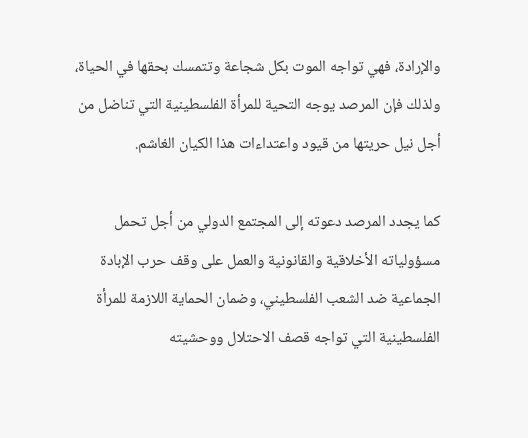والإرادة، فهي تواجه الموت بكل شجاعة وتتمسك بحقها في الحياة، ولذلك فإن المرصد يوجه التحية للمرأة الفلسطينية التي تناضل من أجل نيل حريتها من قيود واعتداءات هذا الكيان الغاشم.

كما يجدد المرصد دعوته إلى المجتمع الدولي من أجل تحمل مسؤولياته الأخلاقية والقانونية والعمل على وقف حرب الإبادة الجماعية ضد الشعب الفلسطيني، وضمان الحماية اللازمة للمرأة الفلسطينية التي تواجه قصف الاحتلال ووحشيته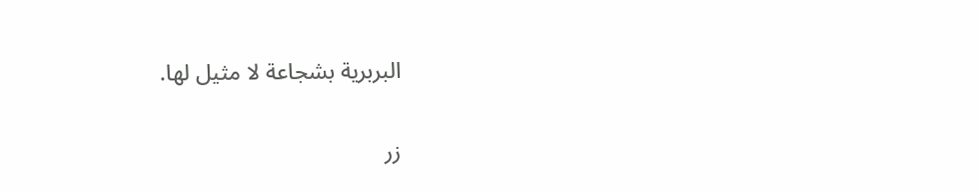البربرية بشجاعة لا مثيل لها.

زر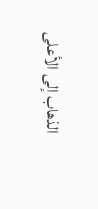الذهاب إلى الأعلى